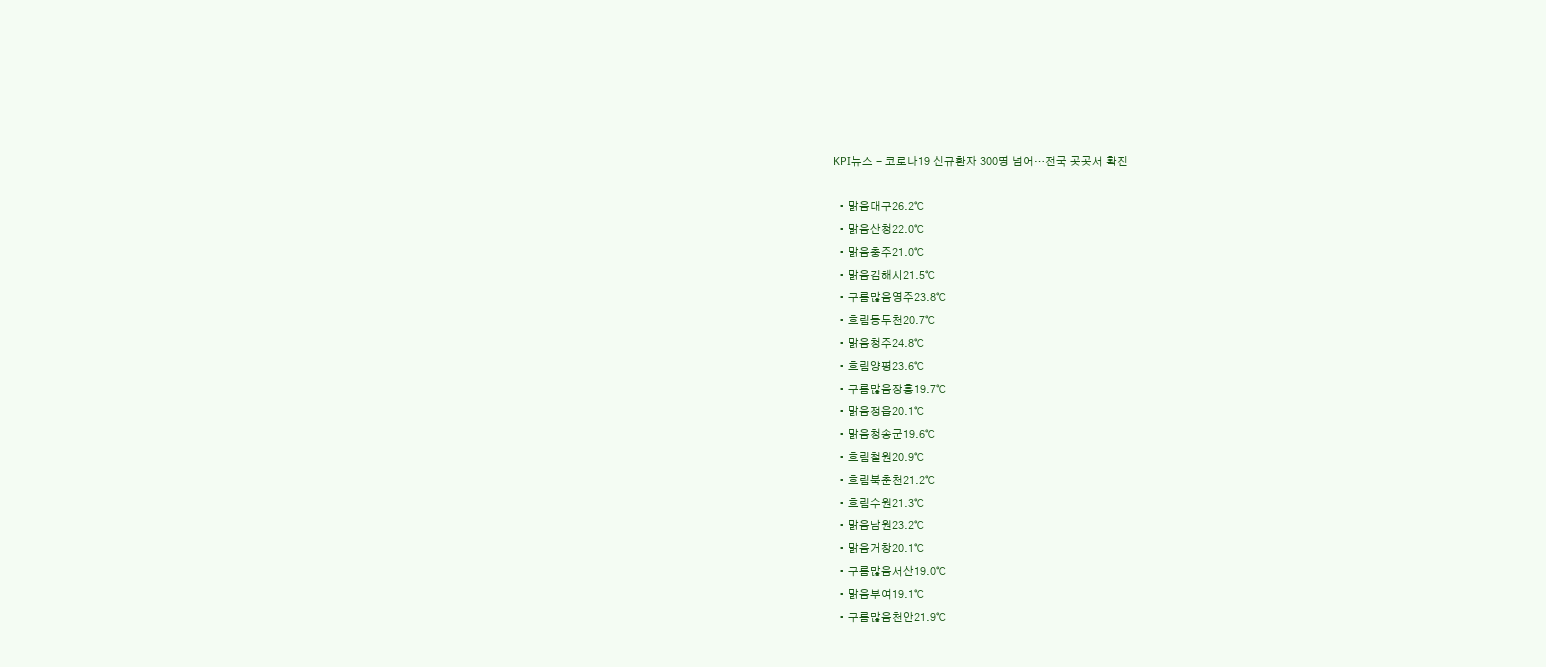KPI뉴스 - 코로나19 신규환자 300명 넘어…전국 곳곳서 확진

  • 맑음대구26.2℃
  • 맑음산청22.0℃
  • 맑음충주21.0℃
  • 맑음김해시21.5℃
  • 구름많음영주23.8℃
  • 흐림동두천20.7℃
  • 맑음청주24.8℃
  • 흐림양평23.6℃
  • 구름많음장흥19.7℃
  • 맑음정읍20.1℃
  • 맑음청송군19.6℃
  • 흐림철원20.9℃
  • 흐림북춘천21.2℃
  • 흐림수원21.3℃
  • 맑음남원23.2℃
  • 맑음거창20.1℃
  • 구름많음서산19.0℃
  • 맑음부여19.1℃
  • 구름많음천안21.9℃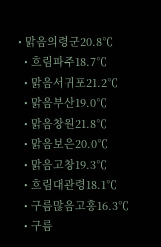• 맑음의령군20.8℃
  • 흐림파주18.7℃
  • 맑음서귀포21.2℃
  • 맑음부산19.0℃
  • 맑음창원21.8℃
  • 맑음보은20.0℃
  • 맑음고창19.3℃
  • 흐림대관령18.1℃
  • 구름많음고흥16.3℃
  • 구름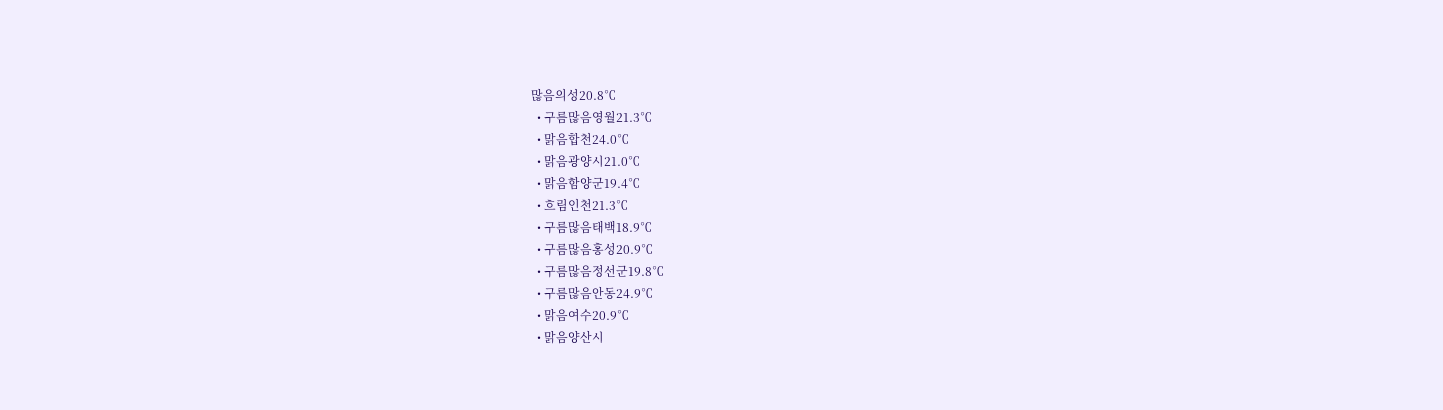많음의성20.8℃
  • 구름많음영월21.3℃
  • 맑음합천24.0℃
  • 맑음광양시21.0℃
  • 맑음함양군19.4℃
  • 흐림인천21.3℃
  • 구름많음태백18.9℃
  • 구름많음홍성20.9℃
  • 구름많음정선군19.8℃
  • 구름많음안동24.9℃
  • 맑음여수20.9℃
  • 맑음양산시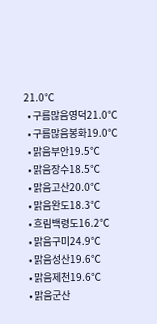21.0℃
  • 구름많음영덕21.0℃
  • 구름많음봉화19.0℃
  • 맑음부안19.5℃
  • 맑음장수18.5℃
  • 맑음고산20.0℃
  • 맑음완도18.3℃
  • 흐림백령도16.2℃
  • 맑음구미24.9℃
  • 맑음성산19.6℃
  • 맑음제천19.6℃
  • 맑음군산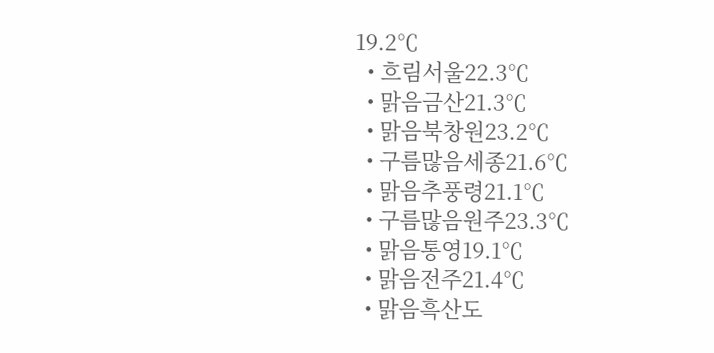19.2℃
  • 흐림서울22.3℃
  • 맑음금산21.3℃
  • 맑음북창원23.2℃
  • 구름많음세종21.6℃
  • 맑음추풍령21.1℃
  • 구름많음원주23.3℃
  • 맑음통영19.1℃
  • 맑음전주21.4℃
  • 맑음흑산도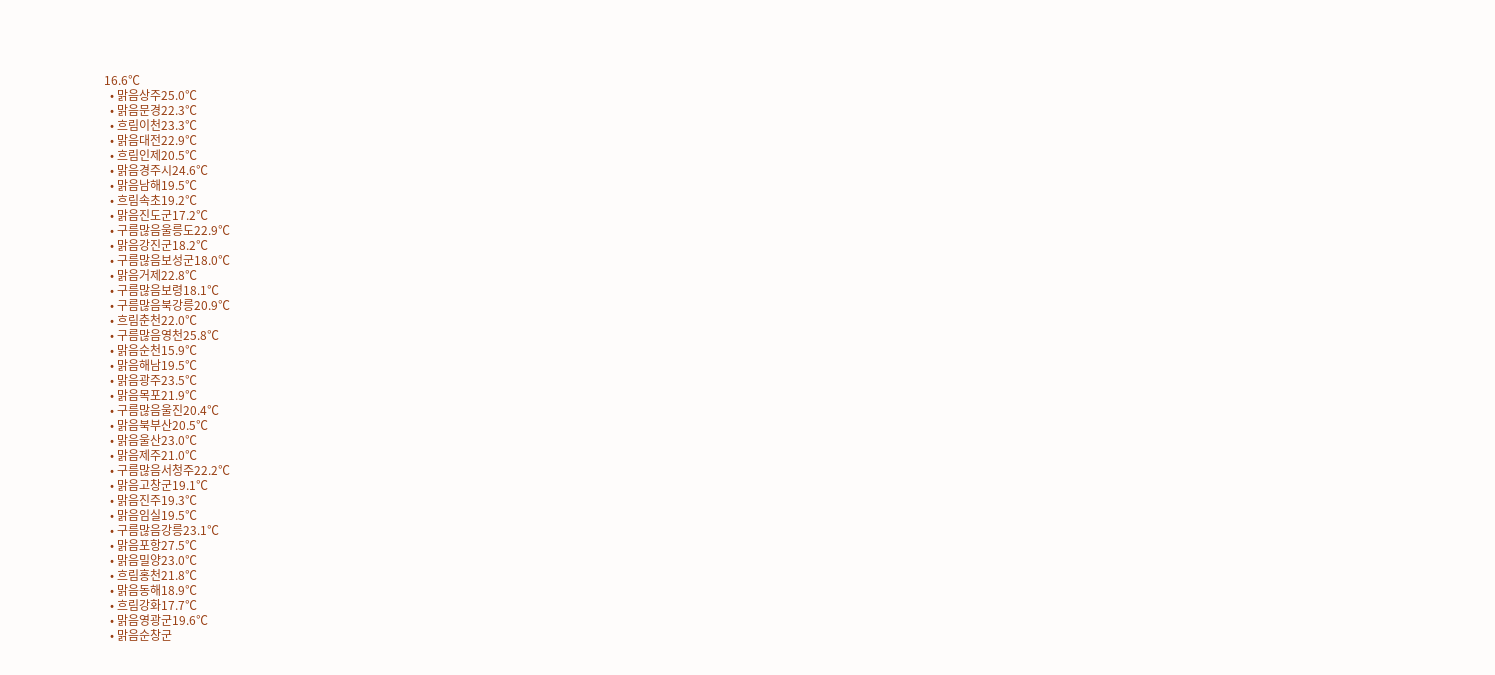16.6℃
  • 맑음상주25.0℃
  • 맑음문경22.3℃
  • 흐림이천23.3℃
  • 맑음대전22.9℃
  • 흐림인제20.5℃
  • 맑음경주시24.6℃
  • 맑음남해19.5℃
  • 흐림속초19.2℃
  • 맑음진도군17.2℃
  • 구름많음울릉도22.9℃
  • 맑음강진군18.2℃
  • 구름많음보성군18.0℃
  • 맑음거제22.8℃
  • 구름많음보령18.1℃
  • 구름많음북강릉20.9℃
  • 흐림춘천22.0℃
  • 구름많음영천25.8℃
  • 맑음순천15.9℃
  • 맑음해남19.5℃
  • 맑음광주23.5℃
  • 맑음목포21.9℃
  • 구름많음울진20.4℃
  • 맑음북부산20.5℃
  • 맑음울산23.0℃
  • 맑음제주21.0℃
  • 구름많음서청주22.2℃
  • 맑음고창군19.1℃
  • 맑음진주19.3℃
  • 맑음임실19.5℃
  • 구름많음강릉23.1℃
  • 맑음포항27.5℃
  • 맑음밀양23.0℃
  • 흐림홍천21.8℃
  • 맑음동해18.9℃
  • 흐림강화17.7℃
  • 맑음영광군19.6℃
  • 맑음순창군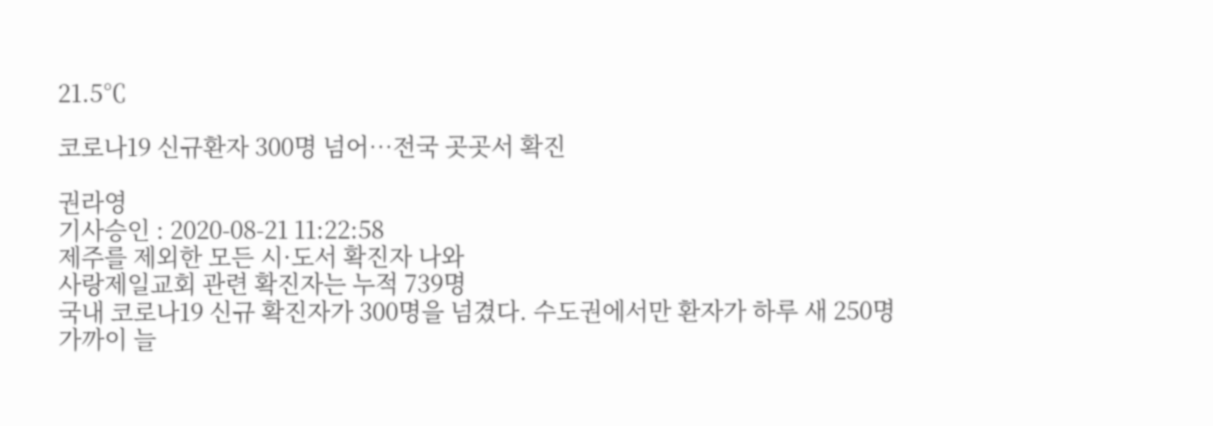21.5℃

코로나19 신규환자 300명 넘어…전국 곳곳서 확진

권라영
기사승인 : 2020-08-21 11:22:58
제주를 제외한 모든 시·도서 확진자 나와
사랑제일교회 관련 확진자는 누적 739명
국내 코로나19 신규 확진자가 300명을 넘겼다. 수도권에서만 환자가 하루 새 250명 가까이 늘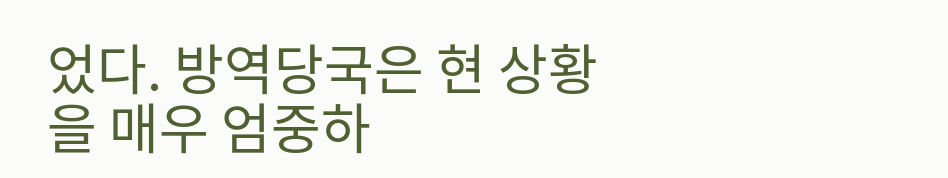었다. 방역당국은 현 상황을 매우 엄중하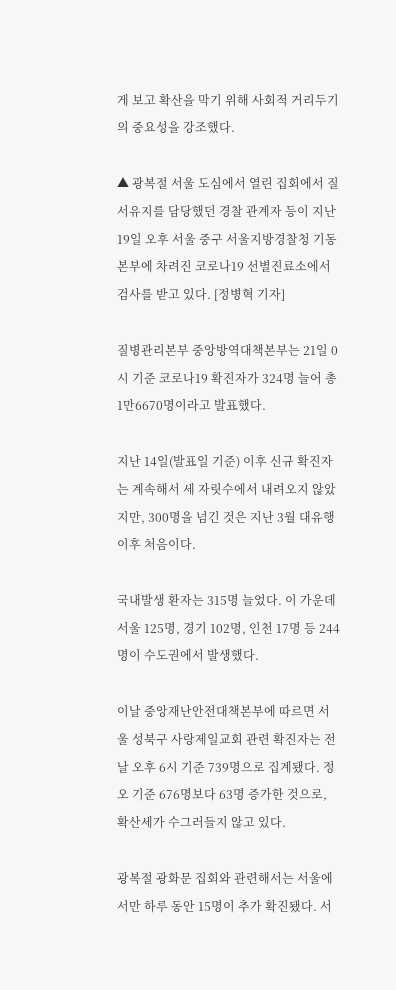게 보고 확산을 막기 위해 사회적 거리두기의 중요성을 강조했다.

▲ 광복절 서울 도심에서 열린 집회에서 질서유지를 담당했던 경찰 관계자 등이 지난 19일 오후 서울 중구 서울지방경찰청 기동본부에 차려진 코로나19 선별진료소에서 검사를 받고 있다. [정병혁 기자]

질병관리본부 중앙방역대책본부는 21일 0시 기준 코로나19 확진자가 324명 늘어 총 1만6670명이라고 발표했다.

지난 14일(발표일 기준) 이후 신규 확진자는 계속해서 세 자릿수에서 내려오지 않았지만, 300명을 넘긴 것은 지난 3월 대유행 이후 처음이다.

국내발생 환자는 315명 늘었다. 이 가운데 서울 125명, 경기 102명, 인천 17명 등 244명이 수도권에서 발생했다.

이날 중앙재난안전대책본부에 따르면 서울 성북구 사랑제일교회 관련 확진자는 전날 오후 6시 기준 739명으로 집계됐다. 정오 기준 676명보다 63명 증가한 것으로, 확산세가 수그러들지 않고 있다.

광복절 광화문 집회와 관련해서는 서울에서만 하루 동안 15명이 추가 확진됐다. 서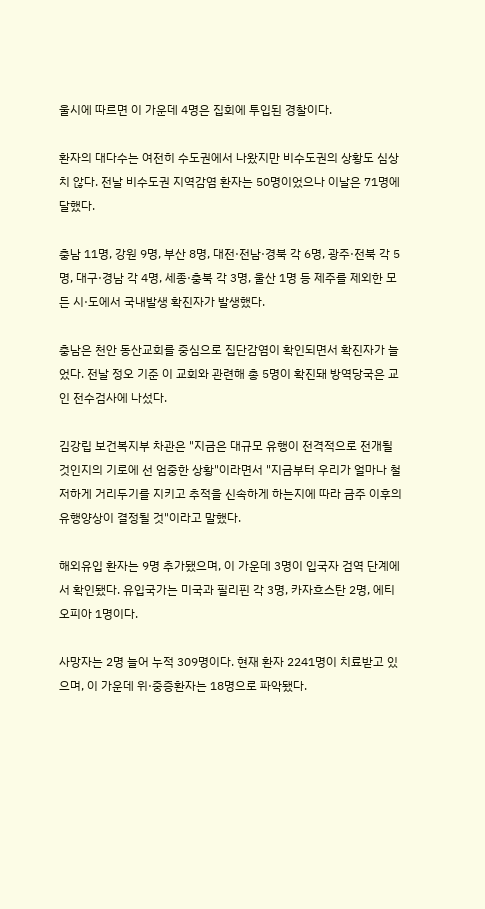울시에 따르면 이 가운데 4명은 집회에 투입된 경찰이다.

환자의 대다수는 여전히 수도권에서 나왔지만 비수도권의 상황도 심상치 않다. 전날 비수도권 지역감염 환자는 50명이었으나 이날은 71명에 달했다.

충남 11명, 강원 9명, 부산 8명, 대전·전남·경북 각 6명, 광주·전북 각 5명, 대구·경남 각 4명, 세종·충북 각 3명, 울산 1명 등 제주를 제외한 모든 시·도에서 국내발생 확진자가 발생했다.

충남은 천안 동산교회를 중심으로 집단감염이 확인되면서 확진자가 늘었다. 전날 정오 기준 이 교회와 관련해 총 5명이 확진돼 방역당국은 교인 전수검사에 나섰다.

김강립 보건복지부 차관은 "지금은 대규모 유행이 전격적으로 전개될 것인지의 기로에 선 엄중한 상황"이라면서 "지금부터 우리가 얼마나 철저하게 거리두기를 지키고 추적을 신속하게 하는지에 따라 금주 이후의 유행양상이 결정될 것"이라고 말했다.

해외유입 환자는 9명 추가됐으며, 이 가운데 3명이 입국자 검역 단계에서 확인됐다. 유입국가는 미국과 필리핀 각 3명, 카자흐스탄 2명, 에티오피아 1명이다.

사망자는 2명 늘어 누적 309명이다. 현재 환자 2241명이 치료받고 있으며, 이 가운데 위·중증환자는 18명으로 파악됐다.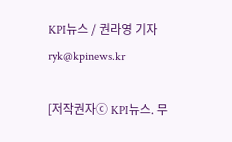KPI뉴스 / 권라영 기자 ryk@kpinews.kr

[저작권자ⓒ KPI뉴스. 무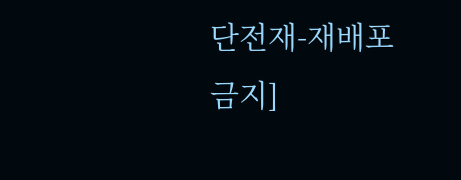단전재-재배포 금지]